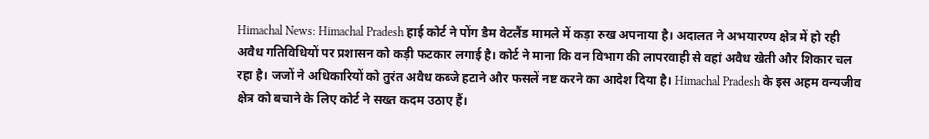Himachal News: Himachal Pradesh हाई कोर्ट ने पोंग डैम वेटलैंड मामले में कड़ा रुख अपनाया है। अदालत ने अभयारण्य क्षेत्र में हो रही अवैध गतिविधियों पर प्रशासन को कड़ी फटकार लगाई है। कोर्ट ने माना कि वन विभाग की लापरवाही से वहां अवैध खेती और शिकार चल रहा है। जजों ने अधिकारियों को तुरंत अवैध कब्जे हटाने और फसलें नष्ट करने का आदेश दिया है। Himachal Pradesh के इस अहम वन्यजीव क्षेत्र को बचाने के लिए कोर्ट ने सख्त कदम उठाए हैं।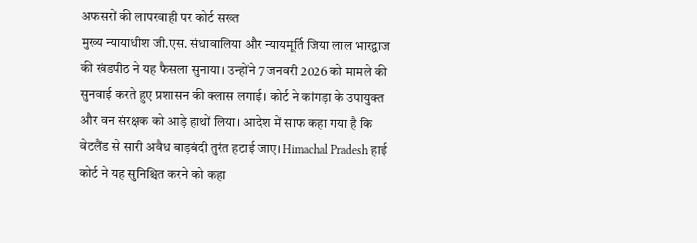अफसरों की लापरवाही पर कोर्ट सख्त
मुख्य न्यायाधीश जी.एस. संधावालिया और न्यायमूर्ति जिया लाल भारद्वाज की खंडपीठ ने यह फैसला सुनाया। उन्होंने 7 जनवरी 2026 को मामले की सुनवाई करते हुए प्रशासन की क्लास लगाई। कोर्ट ने कांगड़ा के उपायुक्त और वन संरक्षक को आड़े हाथों लिया। आदेश में साफ कहा गया है कि वेटलैंड से सारी अवैध बाड़बंदी तुरंत हटाई जाए। Himachal Pradesh हाई कोर्ट ने यह सुनिश्चित करने को कहा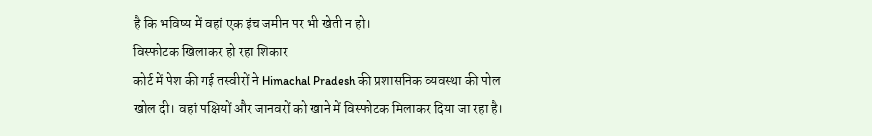है कि भविष्य में वहां एक इंच जमीन पर भी खेती न हो।
विस्फोटक खिलाकर हो रहा शिकार
कोर्ट में पेश की गई तस्वीरों ने Himachal Pradesh की प्रशासनिक व्यवस्था की पोल खोल दी। वहां पक्षियों और जानवरों को खाने में विस्फोटक मिलाकर दिया जा रहा है।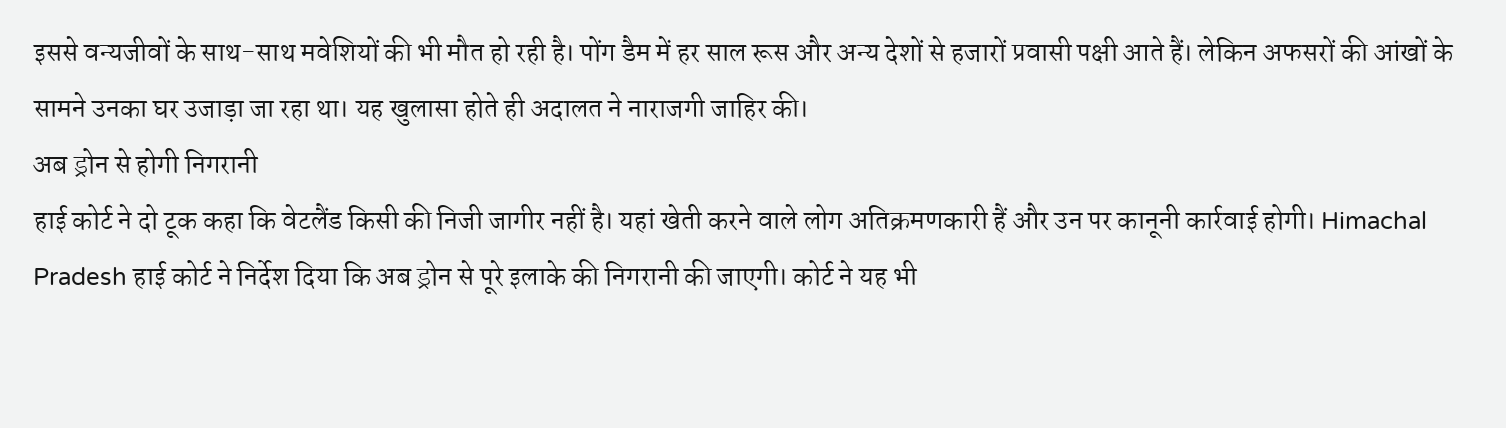इससे वन्यजीवों के साथ-साथ मवेशियों की भी मौत हो रही है। पोंग डैम में हर साल रूस और अन्य देशों से हजारों प्रवासी पक्षी आते हैं। लेकिन अफसरों की आंखों के सामने उनका घर उजाड़ा जा रहा था। यह खुलासा होते ही अदालत ने नाराजगी जाहिर की।
अब ड्रोन से होगी निगरानी
हाई कोर्ट ने दो टूक कहा कि वेटलैंड किसी की निजी जागीर नहीं है। यहां खेती करने वाले लोग अतिक्रमणकारी हैं और उन पर कानूनी कार्रवाई होगी। Himachal Pradesh हाई कोर्ट ने निर्देश दिया कि अब ड्रोन से पूरे इलाके की निगरानी की जाएगी। कोर्ट ने यह भी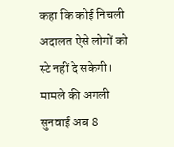कहा कि कोई निचली अदालत ऐसे लोगों को स्टे नहीं दे सकेगी। मामले की अगली सुनवाई अब 8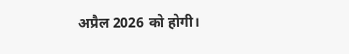अप्रैल 2026 को होगी।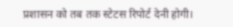प्रशासन को तब तक स्टेटस रिपोर्ट देनी होगी।